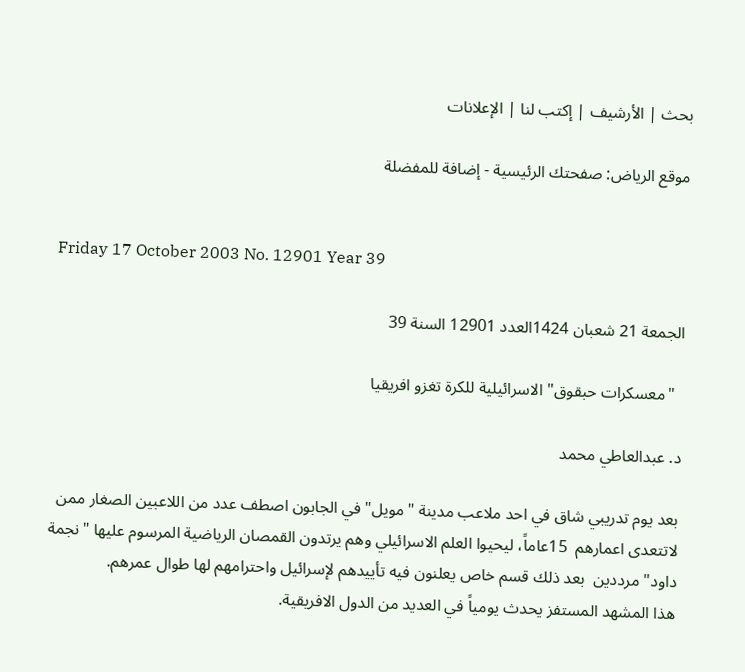بحث | الأرشيف | إكتب لنا | الإعلانات

موقع الرياض: صفحتك الرئيسية - إضافة للمفضلة


Friday 17 October 2003 No. 12901 Year 39

الجمعة 21 شعبان 1424العدد 12901 السنة 39

  "معسكرات حبقوق" الاسرائيلية للكرة تغزو افريقيا

د. عبدالعاطي محمد

بعد يوم تدريبي شاق في احد ملاعب مدينة "مويل" في الجابون اصطف عدد من اللاعبين الصغار ممن لاتتعدى اعمارهم  15عاماً، ليحيوا العلم الاسرائيلي وهم يرتدون القمصان الرياضية المرسوم عليها "نجمة داود" مرددين  بعد ذلك قسم خاص يعلنون فيه تأييدهم لإسرائيل واحترامهم لها طوال عمرهم.
هذا المشهد المستفز يحدث يومياً في العديد من الدول الافريقية.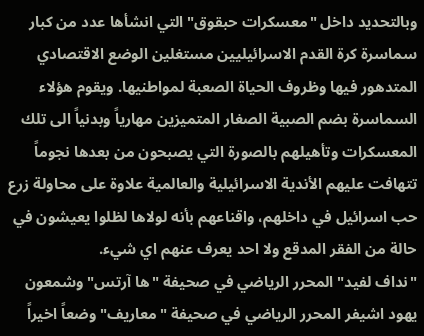وبالتحديد داخل "معسكرات حبقوق" التي انشأها عدد من كبار سماسرة كرة القدم الاسرائيليين مستغلين الوضع الاقتصادي المتدهور فيها وظروف الحياة الصعبة لمواطنيها. ويقوم هؤلاء السماسرة بضم الصبية الصغار المتميزين مهارياً وبدنياً الى تلك المعسكرات وتأهيلهم بالصورة التي يصبحون من بعدها نجوماً تتهافت عليهم الأندية الاسرائيلية والعالمية علاوة على محاولة زرع حب اسرائيل في داخلهم، واقناعهم بأنه لولاها لظلوا يعيشون في حالة من الفقر المدقع ولا احد يعرف عنهم اي شيء.
"نداف لفيد" المحرر الرياضي في صحيفة "ها آرتس" وشمعون يهود اشيفر المحرر الرياضي في صحيفة "معاريف" وضعاً اخيراً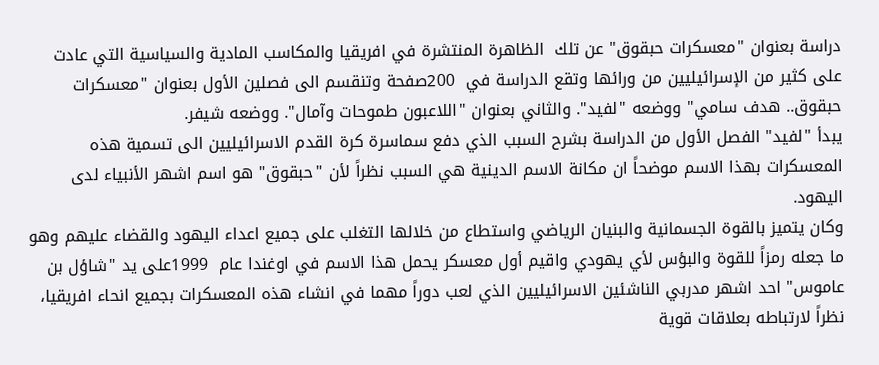دراسة بعنوان "معسكرات حبقوق" عن تلك  الظاهرة المنتشرة في افريقيا والمكاسب المادية والسياسية التي عادت على كثير من الإسرائيليين من ورائها وتقع الدراسة في  200صفحة وتنقسم الى فصلين الأول بعنوان "معسكرات حبقوق.. هدف سامي" ووضعه "لفيد". والثاني بعنوان "اللاعبون طموحات وآمال". ووضعه شيفر.
يبدأ "لفيد" الفصل الأول من الدراسة بشرح السبب الذي دفع سماسرة كرة القدم الاسرائيليين الى تسمية هذه المعسكرات بهذا الاسم موضحاً ان مكانة الاسم الدينية هي السبب نظراً لأن "حبقوق" هو اسم اشهر الأنبياء لدى اليهود.
وكان يتميز بالقوة الجسمانية والبنيان الرياضي واستطاع من خلالها التغلب على جميع اعداء اليهود والقضاء عليهم وهو ما جعله رمزاً للقوة والبؤس لأي يهودي واقيم أول معسكر يحمل هذا الاسم في اوغندا عام  1999على يد "شاؤل بن عاموس" احد اشهر مدربي الناشئين الاسرائيليين الذي لعب دوراً مهما في انشاء هذه المعسكرات بجميع انحاء افريقيا، نظراً لارتباطه بعلاقات قوية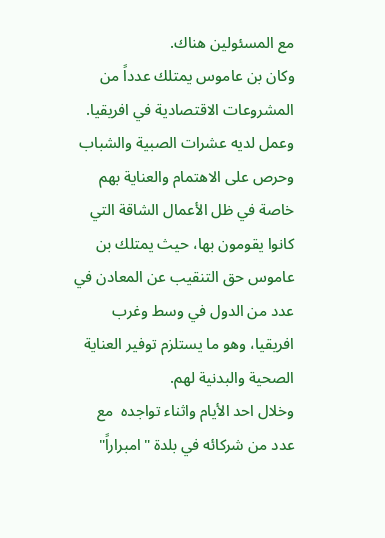مع المسئولين هناك.
وكان بن عاموس يمتلك عدداً من المشروعات الاقتصادية في افريقيا.
وعمل لديه عشرات الصبية والشباب وحرص على الاهتمام والعناية بهم خاصة في ظل الأعمال الشاقة التي كانوا يقومون بها، حيث يمتلك بن عاموس حق التنقيب عن المعادن في عدد من الدول في وسط وغرب افريقيا، وهو ما يستلزم توفير العناية الصحية والبدنية لهم.
وخلال احد الأيام واثناء تواجده  مع عدد من شركائه في بلدة "امبراراً"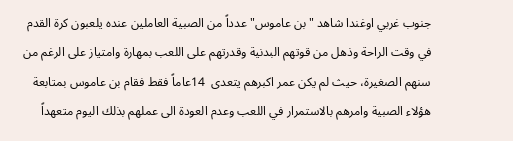جنوب غربي اوغندا شاهد "بن عاموس" عدداً من الصبية العاملين عنده يلعبون كرة القدم في وقت الراحة وذهل من قوتهم البدنية وقدرتهم على اللعب بمهارة وامتياز على الرغم من سنهم الصغيرة، حيث لم يكن عمر اكبرهم يتعدى  14عاماً فقط فقام بن عاموس بمتابعة هؤلاء الصبية وامرهم بالاستمرار في اللعب وعدم العودة الى عملهم بذلك اليوم متعهداً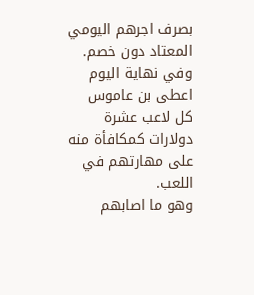بصرف اجرهم اليومي المعتاد دون خصم.
وفي نهاية اليوم اعطى بن عاموس كل لاعب عشرة دولارات كمكافأة منه على مهارتهم في اللعب.
وهو ما اصابهم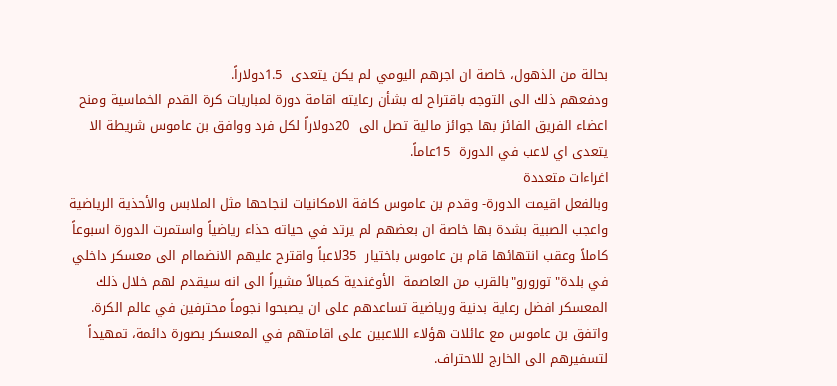بحالة من الذهول، خاصة ان اجرهم اليومي لم يكن يتعدى  1.5دولاراً.
ودفعهم ذلك الى التوجه باقتراح له بشأن رعايته اقامة دورة لمباريات كرة القدم الخماسية ومنح اعضاء الفريق الفائز بها جوائز مالية تصل الى  20دولاراً لكل فرد ووافق بن عاموس شريطة الا يتعدى اي لاعب في الدورة  15عاماً.
اغراءات متعددة
وبالفعل اقيمت الدورة- وقدم بن عاموس كافة الامكانيات لنجاحها مثل الملابس والأحذية الرياضية واعجب الصبية بشدة بها خاصة ان بعضهم لم يرتد في حياته حذاء رياضياً واستمرت الدورة اسبوعاً كاملاً وعقب انتهائها قام بن عاموس باختيار  35لاعباً واقترح عليهم الانضماام الى معسكر داخلي في بلدة" تورورو"بالقرب من العاصمة  الأوغندية كمبالاً مشيراً الى انه سيقدم لهم خلال ذلك المعسكر افضل رعاية بدنية ورياضية تساعدهم على ان يصبحوا نجوماً محترفين في عالم الكرة.
واتفق بن عاموس مع عائلات هؤلاء اللاعبين على اقامتهم في المعسكر بصورة دائمة، تمهيداً لتسفيرهم الى الخارج للاحتراف.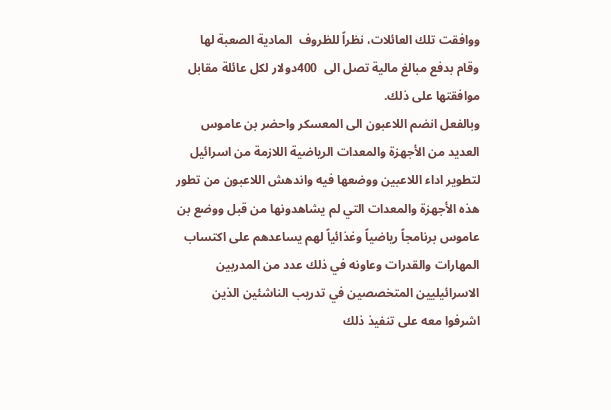ووافقت تلك العائلات، نظراً للظروف  المادية الصعبة لها وقام بدفع مبالغ مالية تصل الى  400دولار لكل عائلة مقابل موافقتها على ذلك.
وبالفعل انضم اللاعبون الى المعسكر واحضر بن عاموس العديد من الأجهزة والمعدات الرياضية اللازمة من اسرائيل لتطوير اداء اللاعبين ووضعها فيه واندهش اللاعبون من تطور هذه الأجهزة والمعدات التي لم يشاهدونها من قبل ووضع بن عاموس برنامجاً رياضياً وغذائياً لهم يساعدهم على اكتساب المهارات والقدرات وعاونه في ذلك عدد من المدربين الاسرائيليين المتخصصين في تدريب الناشئين الذين اشرفوا معه على تنفيذ ذلك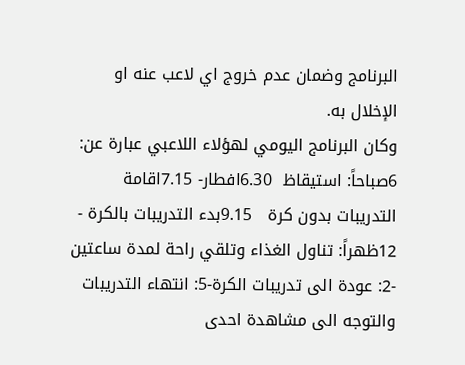البرنامج وضمان عدم خروج اي لاعب عنه او الإخلال به.
وكان البرنامج اليومي لهؤلاء اللاعبي عبارة عن:
6صباحاً: استيقاظ  6.30افطار- 7.15اقامة التدريبات بدون كرة   9.15بدء التدريبات بالكرة - 12ظهراً: تناول الغذاء وتلقي راحة لمدة ساعتين -2: عودة الى تدريبات الكرة-5: انتهاء التدريبات والتوجه الى مشاهدة احدى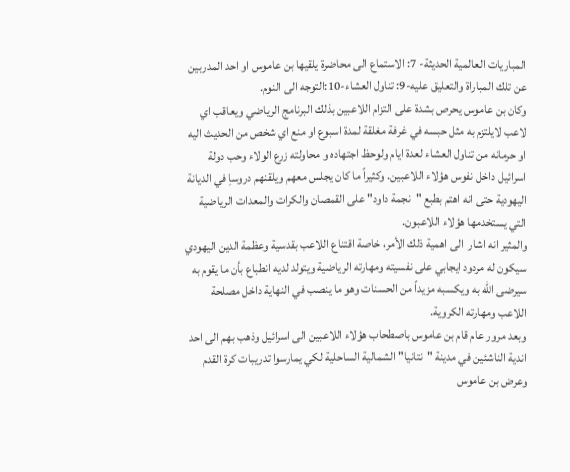المباريات العالمية الحديثة- 7: الاستماع الى محاضرة يلقيها بن عاموس او احد المدربين عن تلك المباراة والتعليق عليه-9: تناول العشاء-10:التوجه الى النوم.
وكان بن عاموس يحرص بشدة على التزام اللاعبين بذلك البرنامج الرياضي ويعاقب اي لاعب لايلتزم به مثل حبسه في غرفة مغلقة لمدة اسبوع او منع اي شخص من الحديث اليه او حرمانه من تناول العشاء لعدة ايام ولوحظ اجتهاده و محاولته زرع الولاء وحب دولة اسرائيل داخل نفوس هؤلاء اللاعبين. وكثيراً ما كان يجلس معهم ويلقنهم دروساِ في الديانة اليهودية حتى انه اهتم بطبع "نجمة داود" على القمصان والكرات والمعدات الرياضية التي يستخدمها هؤلاء اللاعبون.
والمثير انه اشار  الى اهمية ذلك الأمر، خاصة اقتناع اللاعب بقدسية وعظمة الدين اليهودي سيكون له مردود ايجابي على نفسيته ومهارته الرياضية ويتولد لديه انطباع بأن ما يقوم به سيرضى الله به ويكسبه مزيداً من الحسنات وهو ما ينصب في النهاية داخل مصلحة اللاعب ومهارته الكروية.
وبعد مرور عام قام بن عاموس باصطحاب هؤلاء اللاعبين الى اسرائيل وذهب بهم الى احد اندية الناشئين في مدينة "نتانيا" الشمالية الساحلية لكي يمارسوا تدريبات كرة القدم وعرض بن عاموس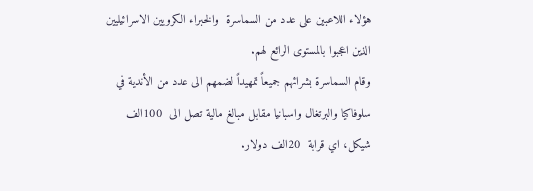هؤلاء اللاعبين على عدد من السماسرة  والخبراء الكرويين الاسرائيليين الذين اعجبوا بالمستوى الرائع لهم.
وقام السماسرة بشرائهم جميعاً تمهيداً لضمهم الى عدد من الأندية في سلوفاكيا والبرتغال واسبانيا مقابل مبالغ مالية تصل الى  100الف شيكل، اي قرابة  20الف دولار.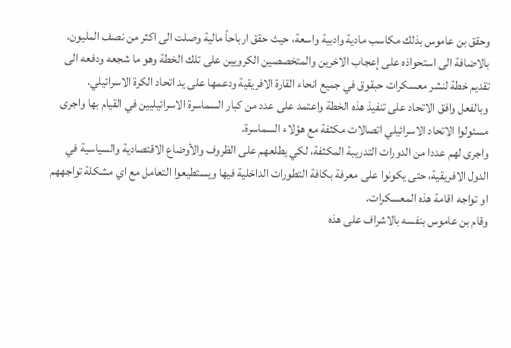وحقق بن عاموس بذلك مكاسب مادية وادبية واسعة، حيث حقق ارباحاً مالية وصلت الى اكثر من نصف المليون. بالاضافة الى استحواذه على إعجاب الاخرين والمتخصصين الكرويين على تلك الخطة وهو ما شجعه ودفعه الى تقديم خطة لنشر معسكرات حبقوق في جميع انحاء القارة الافريقية ودعمها على يد اتحاد الكرة الاسرائيلي.
وبالفعل وافق الاتحاد على تنفيذ هذه الخطة واعتمد على عدد من كبار السماسرة الاسرائيليين في القيام بها واجرى مسئولوا الاتحاد الاسرائيلي اتصالات مكثفة مع هؤلاء السماسرة.
واجرى لهم عددا من الدورات التدريبة المكثفة، لكي يطلعهم على الظروف والأوضاع الاقتصادية والسياسية في الدول الافريقية، حتى يكونوا على معرفة بكافة التطورات الداخلية فيها ويستطيعوا التعامل مع اي مشكلة تواجههم او تواجه اقامة هذه المعسكرات.
وقام بن عاموس بنفسه بالاشراف على هذه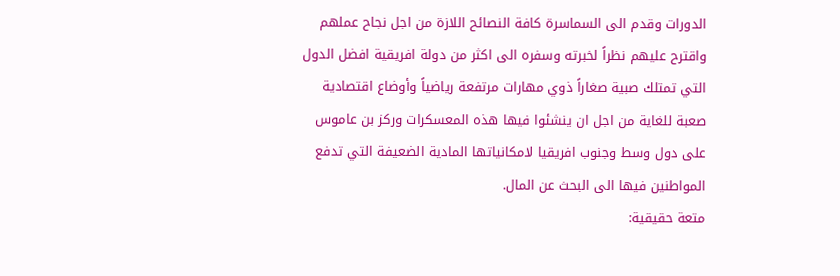الدورات وقدم الى السماسرة كافة النصائح اللازة من اجل نجاح عملهم واقترح عليهم نظراً لخبرته وسفره الى اكثر من دولة افريقية افضل الدول التي تمتلك صبية صغاراً ذوي مهارات مرتفعة رياضياً وأوضاع اقتصادية صعبة للغاية من اجل ان ينشئوا فيها هذه المعسكرات وركز بن عاموس على دول وسط وجنوب افريقيا لامكانياتها المادية الضعيفة التي تدفع المواطنين فيها الى البحث عن المال.
متعة حقيقية: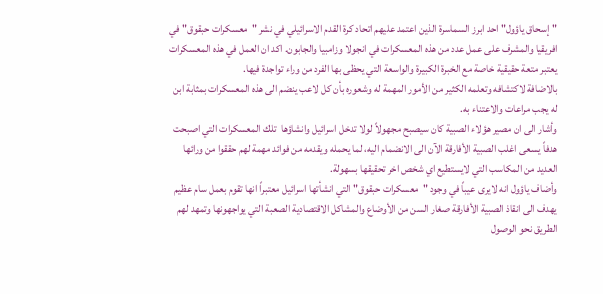"إسحاق ياؤول" احد ابرز السماسرة الذين اعتمد عليهم اتحاد كرة القدم الاسرائيلي في نشر "معسكرات حبقوق" في افريقيا والمشرف على عمل عدد من هذه المعسكرات في انجولا وزامبيا والجابون. اكد ان العمل في هذه المعسكرات يعتبر متعة حقيقية خاصة مع الخبرة الكبيرة والواسعة التي يحظى بها الفرد من وراء تواجدة فيها.
بالاضافة لاكتشافه وتعلمه الكثير من الأمور المهمة له وشعوره بأن كل لاعب ينضم الى هذه المعسكرات بمثابة ابن له يجب مراعات والاعتناء به.
وأشار الى ان مصير هؤلاء الصبية كان سيصبح مجهولاً لولا تدخل اسرائيل وانشاؤها  تلك المعسكرات التي اصبحت هدفاً يسعى اغلب الصبية الأفارقة الآن الى الانضمام اليه، لما يحمله ويقدمه من فوائد مهمة لهم حققوا من ورائها العديد من المكاسب التي لايستطيع اي شخص اخر تحقيقها بسهولة.
وأضاف ياؤول انه لايرى عيباً في وجود "معسكرات حبقوق" التي انشأتها اسرائيل معتبراً انها تقوم بعمل سام عظيم يهدف الى انقاذ الصبية الأفارقة صغار السن من الأوضاع والمشاكل الاقتصادية الصعبة التي يواجهونها وتمهد لهم الطريق نحو الوصول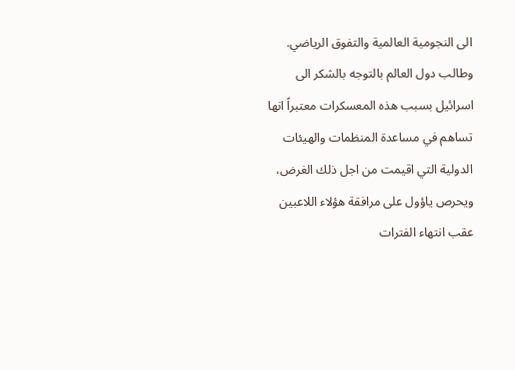الى النجومية العالمية والتفوق الرياضي.
وطالب دول العالم بالتوجه بالشكر الى اسرائيل بسبب هذه المعسكرات معتبراً انها تساهم في مساعدة المنظمات والهيئات الدولية التي اقيمت من اجل ذلك الغرض، ويحرص ياؤول على مرافقة هؤلاء اللاعبين عقب انتهاء الفترات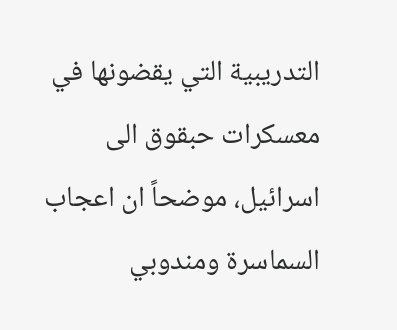التدريبية التي يقضونها في معسكرات حبقوق الى اسرائيل، موضحاً ان اعجاب السماسرة ومندوبي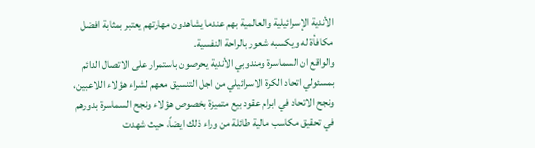الأندية الإسرائيلية والعالمية بهم عندما يشاهدون مهارتهم يعتبر بمثابة افضل مكافأة له ويكسبه شعور بالراحة النفسية.
والواقع ان السماسرة ومندوبي الأندية يحرصون باستمرار على الاتصال الدائم بمسئولي اتحاد الكرة الاسرائيلي من اجل التنسيق معهم لشراء هؤلاء اللاعبين، ونجح الاتحاد في ابرام عقود بيع متميزة بخصوص هؤلاء ونجح السماسرة بدورهم في تحقيق مكاسب مالية طائلة من وراء ذلك ايضاً، حيث شهدت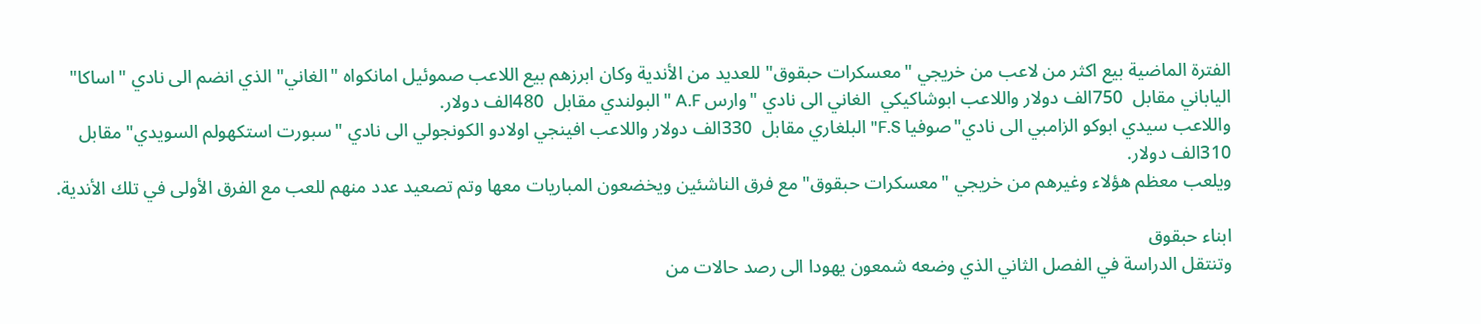الفترة الماضية بيع اكثر من لاعب من خريجي "معسكرات حبقوق" للعديد من الأندية وكان ابرزهم بيع اللاعب صموئيل امانكواه "الغاني" الذي انضم الى نادي "اساكا" الياباني مقابل  750الف دولار واللاعب ابوشاكيكي  الغاني الى نادي "وارس A.F "البولندي مقابل  480الف دولار.
واللاعب سيدي ابوكو الزامبي الى نادي"صوفيا F.S" البلغاري مقابل  330الف دولار واللاعب افينجي اولادو الكونجولي الى نادي "سبورت استكهولم السويدي" مقابل  310الف دولار.
ويلعب معظم هؤلاء وغيرهم من خريجي "معسكرات حبقوق" مع فرق الناشئين ويخضعون المباريات معها وتم تصعيد عدد منهم للعب مع الفرق الأولى في تلك الأندية.

ابناء حبقوق
وتنتقل الدراسة في الفصل الثاني الذي وضعه شمعون يهودا الى رصد حالات من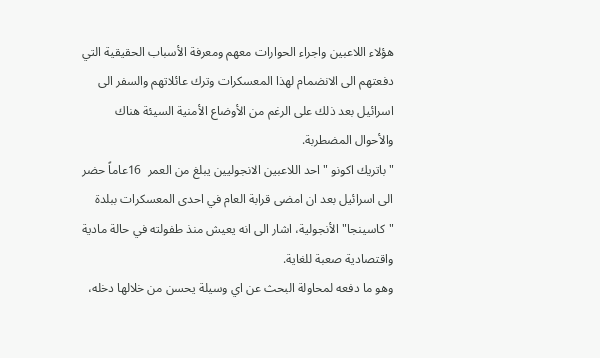هؤلاء اللاعبين واجراء الحوارات معهم ومعرفة الأسباب الحقيقية التي دفعتهم الى الانضمام لهذا المعسكرات وترك عائلاتهم والسفر الى اسرائيل بعد ذلك على الرغم من الأوضاع الأمنية السيئة هناك والأحوال المضطربة.
"باتريك اكونو " احد اللاعبين الانجوليين يبلغ من العمر  16عاماً حضر الى اسرائيل بعد ان امضى قرابة العام في احدى المعسكرات ببلدة "كاسينجا" الأنجولية، اشار الى انه يعيش منذ طفولته في حالة مادية واقتصادية صعبة للغاية.
وهو ما دفعه لمحاولة البحث عن اي وسيلة يحسن من خلالها دخله،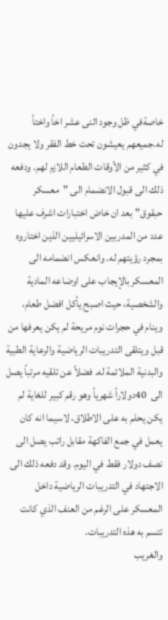خاصةفي ظل وجود اثنى عشر اخاً واختاً له.جميعهم يعيشون تحت خط الفقر ولا يجدون في كثير من الأوقات الطعام اللازم لهم. ودفعه ذلك الى قبول الانضمام الى "معسكر حبقوق" بعد ان خاض اختبارات اشرف عليها عدد من المدربين الاسرائيليين الذين اختاروه بمجرد رؤيتهم له. وانعكس انضمامه الى المعسكر بالإيجاب على اوضاعه المادية  والشخصية، حيث اصبح يأكل افضل طعام، وينام في حجرات نوم مريحة لم يكن يعرفها من قبل ويتلقى التدريبات الرياضية والرعاية الطبية والبدنية الملائمة له. فضلاً عن تلقيه مرتباً يصل الى  40دولاراً شهرياً وهو رقم كبير للغاية لم يكن يحلم به على الاطلاق، لاسيما انه كان يعمل في جمع الفاكهة مقابل راتب يصل الى نصف دولار فقط في اليوم. وقد دفعه ذلك الى الاجتهاد في التدريبات الرياضية داخل المعسكر على الرغم من العنف الذي كانت تتسم به هذه التدريبات.
والغريب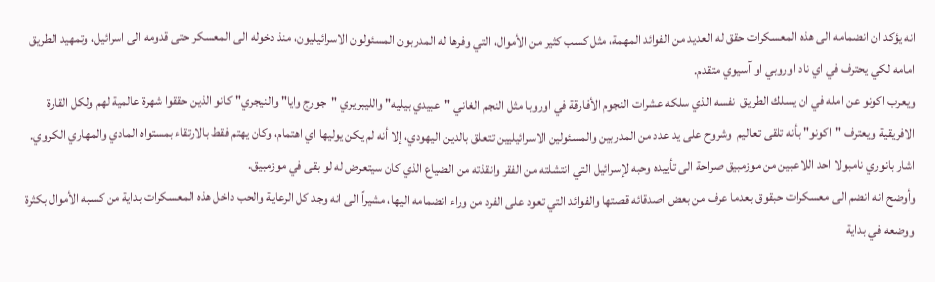انه يؤكد ان انضمامه الى هذه المعسكرات حقق له العديد من الفوائد المهمة، مثل كسب كثير من الأموال، التي وفرها له المدربون المسئولون الاسرائيليون، منذ دخوله الى المعسكر حتى قدومه الى اسرائيل، وتمهيد الطريق امامه لكي يحترف في اي ناد اوروبي او آسيوي متقدم.
ويعرب اكونو عن امله في ان يسلك الطريق  نفسه الذي سلكه عشرات النجوم الأفارقة في اوروبا مثل النجم الغاني "عبيدي بيليه" والليبريري "جورج وايا" والنيجري" كانو الذين حققوا شهرة عالمية لهم ولكل القارة الافريقية ويعترف "اكونو" بأنه تلقى تعاليم  وشروح على يد عدد من المدربين والمسئولين الاسرائيليين تتعلق بالدين اليهودي، إلا أنه لم يكن يوليها اي اهتمام، وكان يهتم فقط بالارتقاء بمستواه المادي والمهاري الكروي.
اشار بانوري نامبولا احد اللاعبين من موزمبيق صراحة الى تأييده وحبه لإسرائيل التي انتشلته من الفقر وانقذته من الضياع الذي كان سيتعرض له لو بقى في موزمبيق.
وأوضح انه انضم الى معسكرات حبقوق بعدما عرف من بعض اصدقائه قصتها والفوائد التي تعود على الفرد من وراء انضمامه اليها، مشيراً الى انه وجد كل الرعاية والحب داخل هذه المعسكرات بداية من كسبه الأموال بكثرة ووضعه في بداية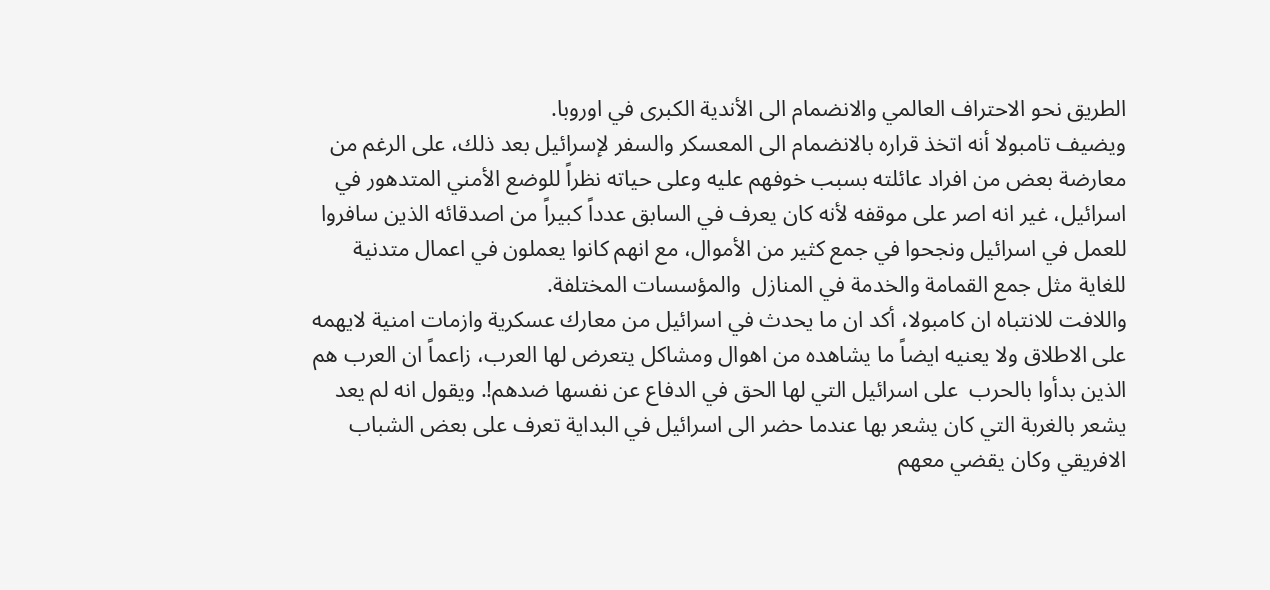الطريق نحو الاحتراف العالمي والانضمام الى الأندية الكبرى في اوروبا.
ويضيف تامبولا أنه اتخذ قراره بالانضمام الى المعسكر والسفر لإسرائيل بعد ذلك، على الرغم من معارضة بعض من افراد عائلته بسبب خوفهم عليه وعلى حياته نظراً للوضع الأمني المتدهور في اسرائيل، غير انه اصر على موقفه لأنه كان يعرف في السابق عدداً كبيراً من اصدقائه الذين سافروا للعمل في اسرائيل ونجحوا في جمع كثير من الأموال، مع انهم كانوا يعملون في اعمال متدنية للغاية مثل جمع القمامة والخدمة في المنازل  والمؤسسات المختلفة.
واللافت للانتباه ان كامبولا، أكد ان ما يحدث في اسرائيل من معارك عسكرية وازمات امنية لايهمه على الاطلاق ولا يعنيه ايضاً ما يشاهده من اهوال ومشاكل يتعرض لها العرب، زاعماً ان العرب هم الذين بدأوا بالحرب  على اسرائيل التي لها الحق في الدفاع عن نفسها ضدهم!. ويقول انه لم يعد يشعر بالغربة التي كان يشعر بها عندما حضر الى اسرائيل في البداية تعرف على بعض الشباب الافريقي وكان يقضي معهم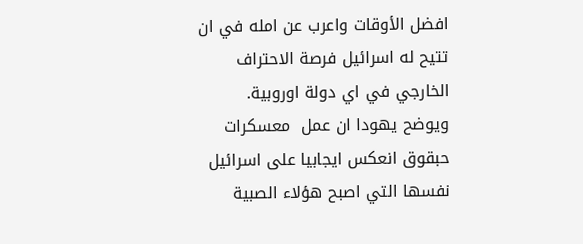افضل الأوقات واعرب عن امله في ان تتيح له اسرائيل فرصة الاحتراف الخارجي في اي دولة اوروبية.
ويوضح يهودا ان عمل  معسكرات حبقوق انعكس ايجابيا على اسرائيل نفسها التي اصبح هؤلاء الصبية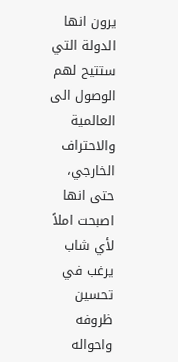يرون انها الدولة التي ستتيح لهم الوصول الى العالمية والاحتراف الخارجي، حتى انها اصبحت املاً لأي شاب يرغب في تحسين ظروفه واحواله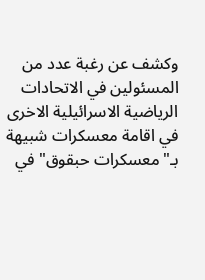وكشف عن رغبة عدد من المسئولين في الاتحادات الرياضية الاسرائيلية الاخرى في اقامة معسكرات شبيهة بـ"معسكرات حبقوق" في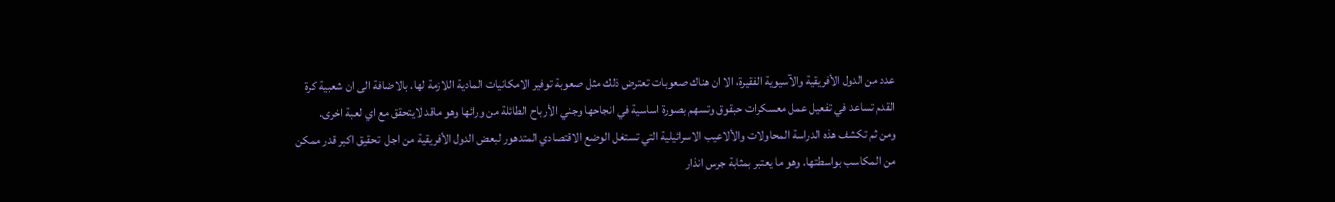عدد من الدول الأفريقية والآسيوية الفقيرة، الا ان هناك صعوبات تعترض ذلك مثل صعوبة توفير الامكانيات المادية اللازمة لها. بالاضافة الى ان شعبية كرة القدم تساعد في تفعيل عمل معسكرات حبقوق وتسهم بصورة اساسية في انجاحها وجني الأرباح الطائلة من ورائها وهو ماقد لايتحقق مع اي لعبة اخرى.
ومن ثم تكشف هذه الدراسة المحاولات والألاعيب الاسرائيلية التي تستغل الوضع الاقتصادي المتدهور لبعض الدول الأفريقية من اجل  تحقيق اكبر قدر ممكن من المكاسب بواسطتها. وهو ما يعتبر بمثابة جرس انذار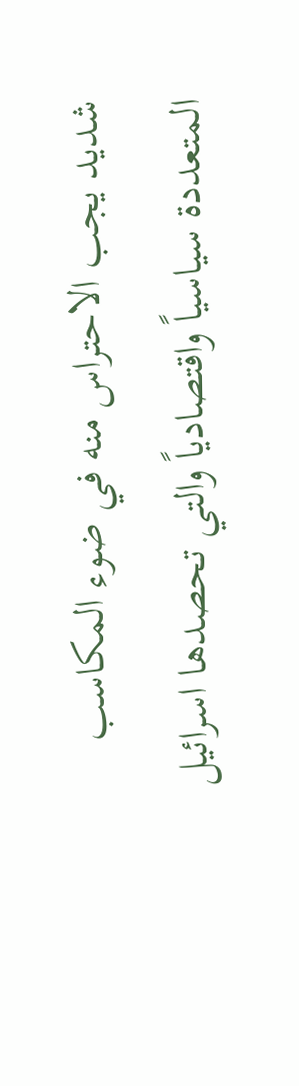شديد يجب الاحتراس منه في ضوء المكاسب المتعددة سياسياً واقتصادياً والتي تحصدها اسرائيل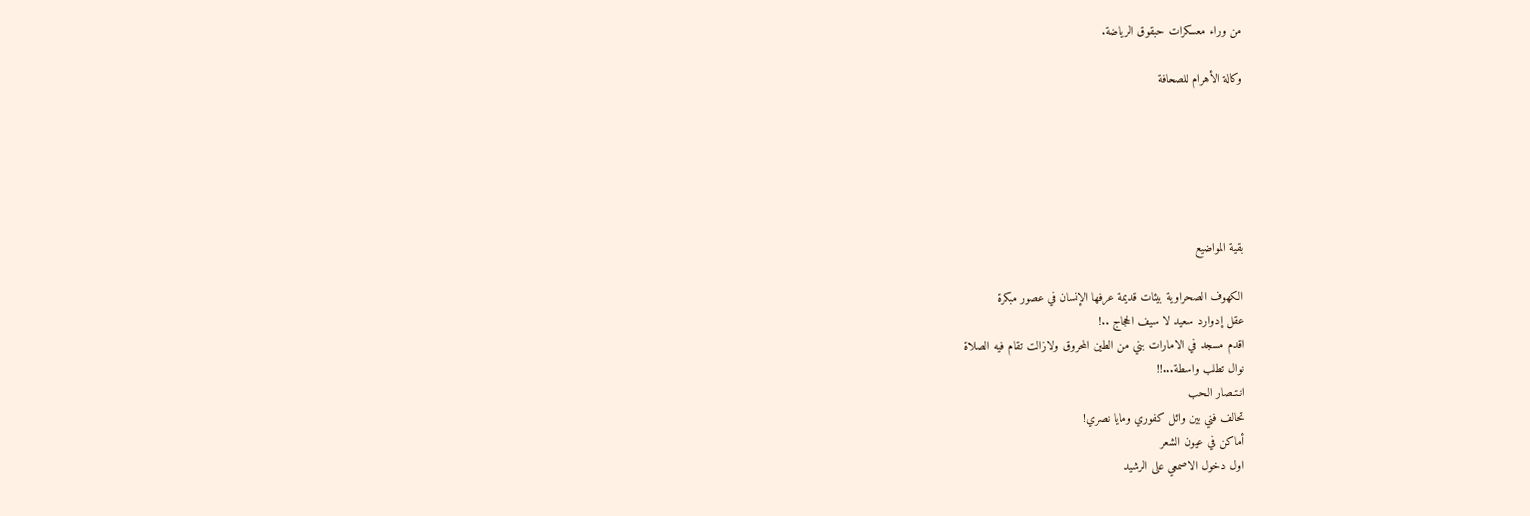من وراء معسكرات حبقوق الرياضة.

وكالة الأهرام للصحافة






بقية المواضيع

الكهوف الصحراوية بيئات قديمة عرفها الإنسان في عصور مبكرة
عقل إدوارد سعيد لا سيف الحجاج ..!
اقدم مسجد في الامارات بني من الطين المحروق ولازالت تقام فيه الصلاة
نوال تطلب واسطة...!!
انـتـصار الـحب
تحالف فني بين وائل كفوري ومايا نصري!
أماكن في عيون الشعر
اول دخول الاصمعي على الرشيد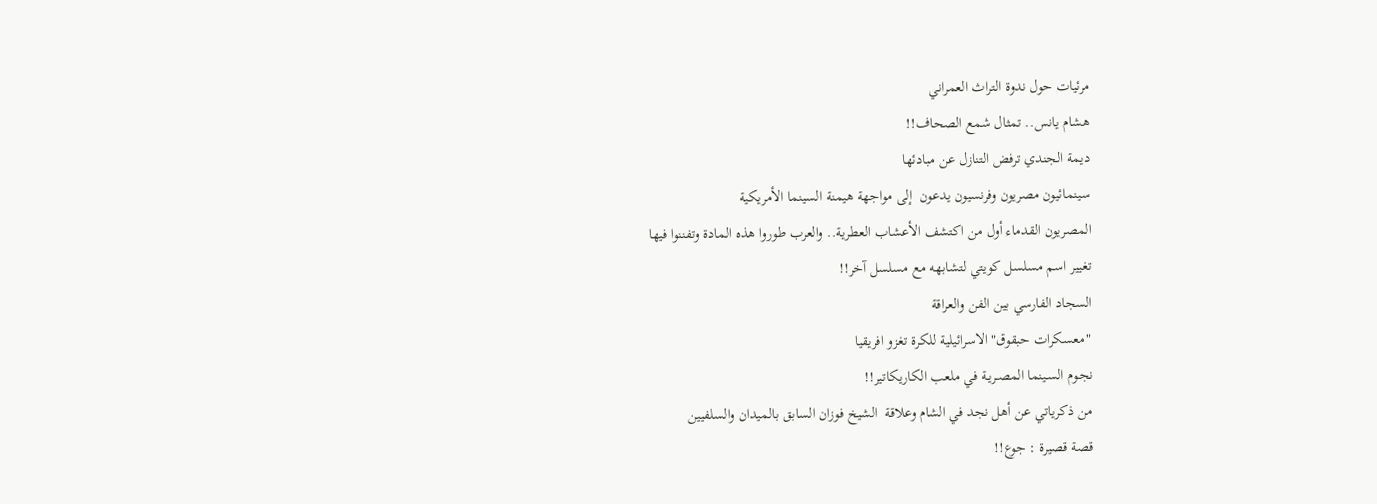مرئيات حول ندوة التراث العمراني
هشام يانس.. تمثال شمع الصحاف!!
ديمة الجندي ترفض التنازل عن مبادئها
سينمائيون مصريون وفرنسيون يدعون  إلى مواجهة هيمنة السينما الأمريكية
المصريون القدماء أول من اكتشف الأعشاب العطرية.. والعرب طوروا هذه المادة وتفننوا فيها
تغيير اسم مسلسل كويتي لتشابهه مع مسلسل آخر!!
السجاد الفارسي بين الفن والعراقة
"معسكرات حبقوق" الاسرائيلية للكرة تغزو افريقيا
نجـوم السـينما المصـريـة في ملعب الكاريكاتير!!
من ذكرياتي عن أهل نجد في الشام وعلاقة  الشيخ فوزان السابق بالميدان والسلفيين
قصة قصيرة : جوع!!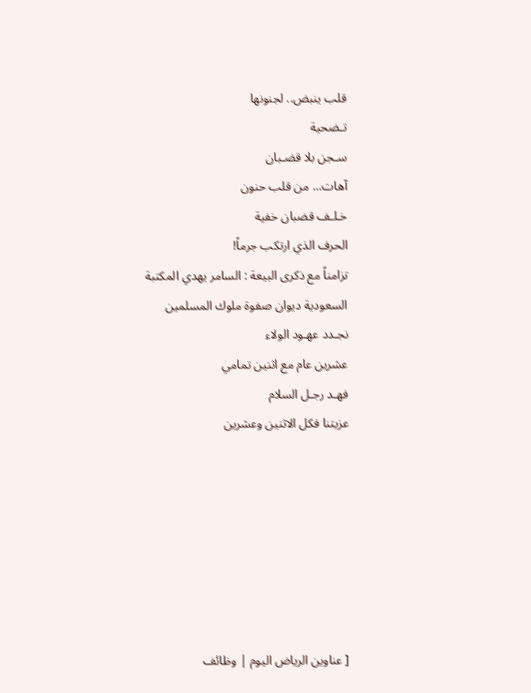قلب ينبض.. لجنونها
تـضحية
سـجن بلا قضـبان
آهات... من قلب حنون
خـلـف قضبان خفية
الحرف الذي ارتكب جرماً!
تزامناً مع ذكرى البيعة : السامر يهدي المكتبة السعودية ديوان صفوة ملوك المسلمين
نجـدد عهـود الولاء
عشرين عام مع اثنين تمامي
فهـد رجـل السلام
عزيتنا فكل الاثنين وعشرين







[ عناوين الرياض اليوم | وظائف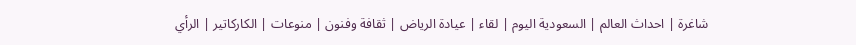شاغرة | احداث العالم | السعودية اليوم | لقاء | عيادة الرياض | ثقافة وفنون | منوعات | الكاركاتير | الرأي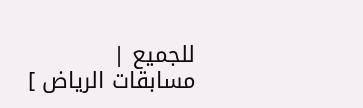للجميع | مسابقات الرياض ]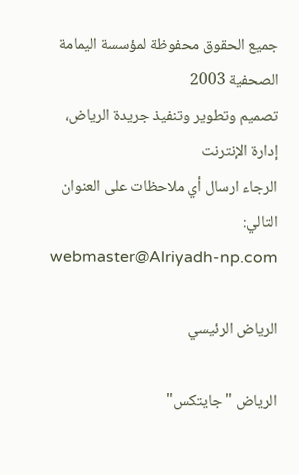جميع الحقوق محفوظة لمؤسسة اليمامة الصحفية 2003
تصميم وتطوير وتنفيذ جريدة الرياض، إدارة الإنترنت
الرجاء ارسال أي ملاحظات على العنوان التالي:
webmaster@Alriyadh-np.com

الرياض الرئيسي

الرياض "جايتكس"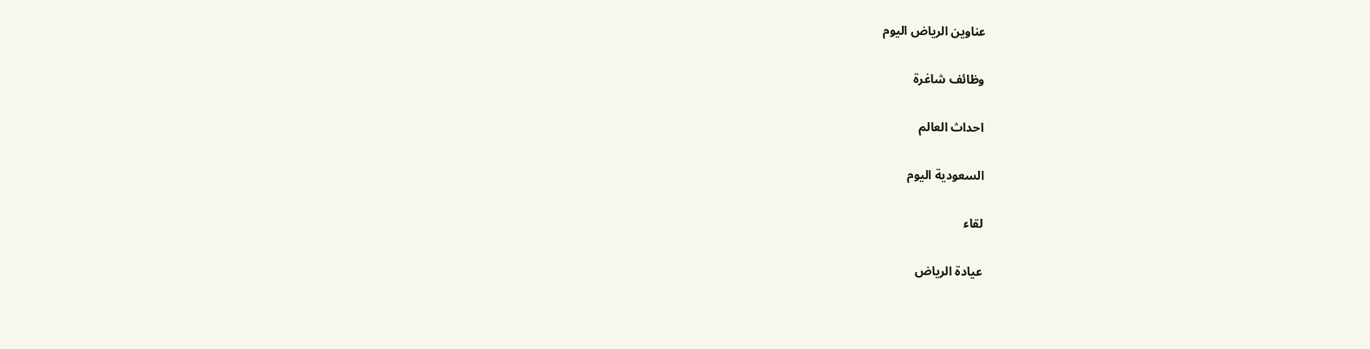عناوين الرياض اليوم

وظائف شاغرة

احداث العالم

السعودية اليوم

لقاء

عيادة الرياض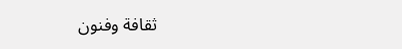ثقافة وفنون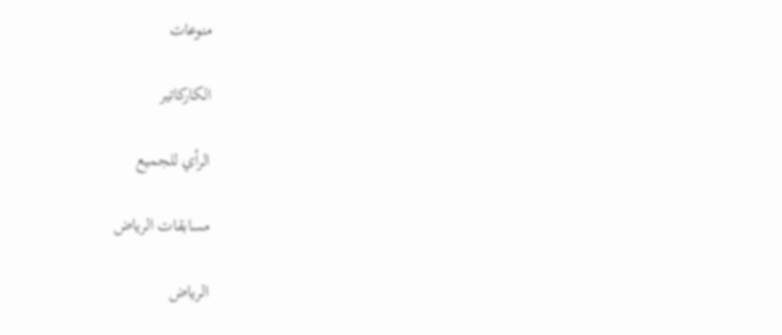منوعات

الكاركاتير

الرأي للجميع

مسابقات الرياض

الرياض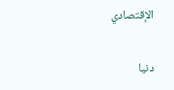الإقتصادي

دنيا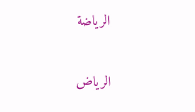الرياضة

الرياض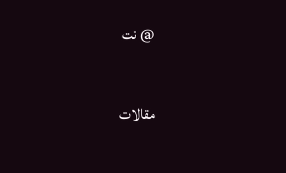@ نت

مقالات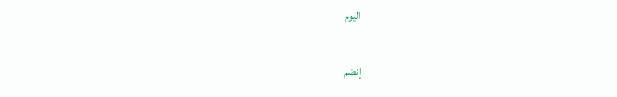اليوم

إنضم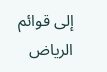إلى قوائم
الرياض